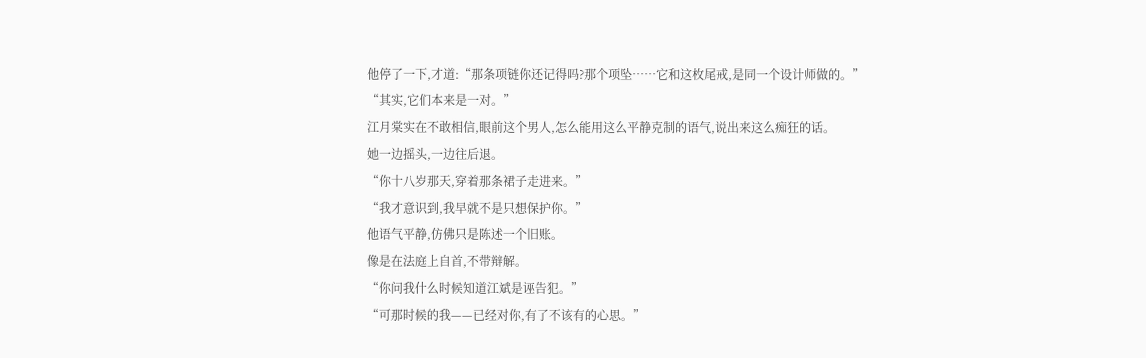他停了一下,才道:“那条项链你还记得吗?那个项坠……它和这枚尾戒,是同一个设计师做的。”
“其实,它们本来是一对。”
江月棠实在不敢相信,眼前这个男人,怎么能用这么平静克制的语气,说出来这么痴狂的话。
她一边摇头,一边往后退。
“你十八岁那天,穿着那条裙子走进来。”
“我才意识到,我早就不是只想保护你。”
他语气平静,仿佛只是陈述一个旧账。
像是在法庭上自首,不带辩解。
“你问我什么时候知道江斌是诬告犯。”
“可那时候的我——已经对你,有了不该有的心思。”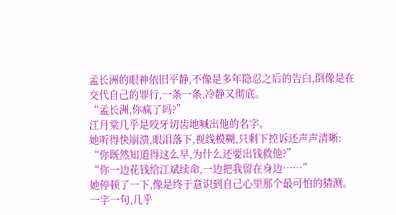孟长洲的眼神依旧平静,不像是多年隐忍之后的告白,倒像是在交代自己的罪行,一条一条,冷静又彻底。
“孟长洲,你疯了吗?”
江月棠几乎是咬牙切齿地喊出他的名字。
她听得快崩溃,眼泪落下,视线模糊,只剩下控诉还声声清晰:
“你既然知道得这么早,为什么还要出钱救他?”
“你一边花钱给江斌续命,一边把我留在身边……”
她停顿了一下,像是终于意识到自己心里那个最可怕的猜测。
一字一句,几乎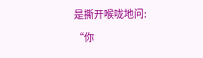是撕开喉咙地问:
“你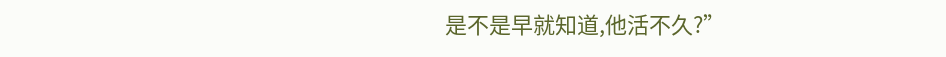是不是早就知道,他活不久?”